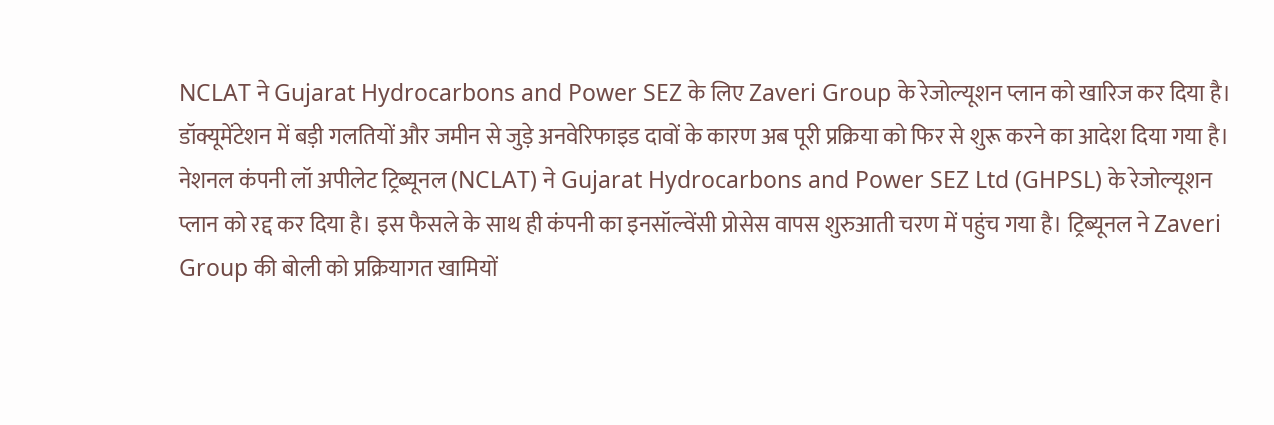NCLAT ने Gujarat Hydrocarbons and Power SEZ के लिए Zaveri Group के रेजोल्यूशन प्लान को खारिज कर दिया है। डॉक्यूमेंटेशन में बड़ी गलतियों और जमीन से जुड़े अनवेरिफाइड दावों के कारण अब पूरी प्रक्रिया को फिर से शुरू करने का आदेश दिया गया है।
नेशनल कंपनी लॉ अपीलेट ट्रिब्यूनल (NCLAT) ने Gujarat Hydrocarbons and Power SEZ Ltd (GHPSL) के रेजोल्यूशन प्लान को रद्द कर दिया है। इस फैसले के साथ ही कंपनी का इनसॉल्वेंसी प्रोसेस वापस शुरुआती चरण में पहुंच गया है। ट्रिब्यूनल ने Zaveri Group की बोली को प्रक्रियागत खामियों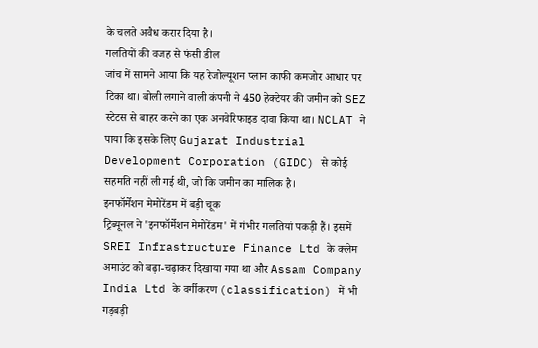के चलते अवैध करार दिया है।
गलतियों की वजह से फंसी डील
जांच में सामने आया कि यह रेजोल्यूशन प्लान काफी कमजोर आधार पर टिका था। बोली लगाने वाली कंपनी ने 450 हेक्टेयर की जमीन को SEZ स्टेटस से बाहर करने का एक अनवेरिफाइड दावा किया था। NCLAT ने पाया कि इसके लिए Gujarat Industrial Development Corporation (GIDC) से कोई सहमति नहीं ली गई थी, जो कि जमीन का मालिक है।
इनफॉर्मेशन मेमोरेंडम में बड़ी चूक
ट्रिब्यूनल ने 'इनफॉर्मेशन मेमोरेंडम' में गंभीर गलतियां पकड़ी हैं। इसमें SREI Infrastructure Finance Ltd के क्लेम अमाउंट को बढ़ा-चढ़ाकर दिखाया गया था और Assam Company India Ltd के वर्गीकरण (classification) में भी गड़बड़ी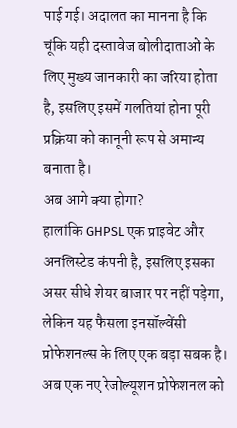पाई गई। अदालत का मानना है कि चूंकि यही दस्तावेज बोलीदाताओं के लिए मुख्य जानकारी का जरिया होता है, इसलिए इसमें गलतियां होना पूरी प्रक्रिया को कानूनी रूप से अमान्य बनाता है।
अब आगे क्या होगा?
हालांकि GHPSL एक प्राइवेट और अनलिस्टेड कंपनी है, इसलिए इसका असर सीधे शेयर बाजार पर नहीं पड़ेगा, लेकिन यह फैसला इनसॉल्वेंसी प्रोफेशनल्स के लिए एक बड़ा सबक है। अब एक नए रेजोल्यूशन प्रोफेशनल को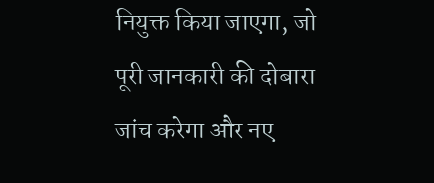नियुक्त किया जाएगा, जो पूरी जानकारी की दोबारा जांच करेगा और नए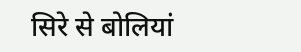सिरे से बोलियां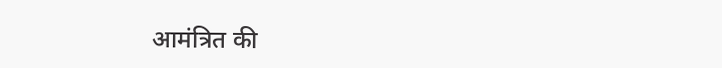आमंत्रित की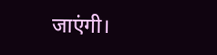जाएंगी।